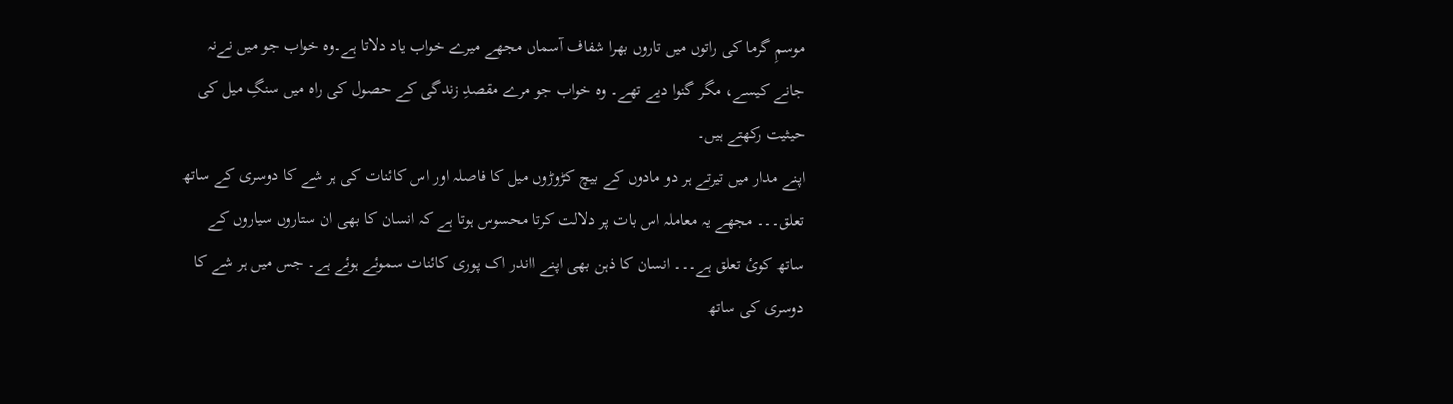موسمِ گرما کی راتوں میں تاروں بھرا شفاف آسماں مجھے میرے خواب یاد دلاتا ہے۔وہ خواب جو میں نےنہ جانے کیسے، مگر گنوا دیے تھے۔ وہ خواب جو مرے مقصدِ زندگی کے حصول کی راہ میں سنگِ میل کی حیثیت رکھتے ہیں۔
اپنے مدار میں تیرتے ہر دو مادوں کے بیچ کڑوڑوں میل کا فاصلہ اور اس کائنات کی ہر شے کا دوسری کے ساتھ تعلق۔۔۔ مجھے یہ معاملہ اس بات پر دلالت کرتا محسوس ہوتا ہے کہ انسان کا بھی ان ستاروں سیاروں کے ساتھ کوئ تعلق ہے۔۔۔ انسان کا ذہن بھی اپنے ااندر اک پوری کائنات سموئے ہوئے ہے۔ جس میں ہر شے کا دوسری کی ساتھ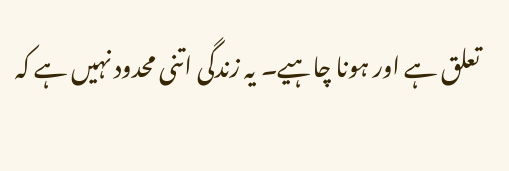تعلق ہے اور ہونا چاہیے۔ یہ زندگی اتنی محدود نہیں ہے کہ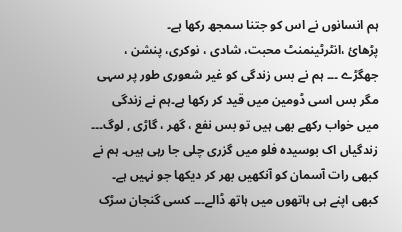ہم انسانوں نے اس کو جتنا سمجھ رکھا ہے۔
پڑھائ ،انٹرٹینمنٹ محبت، شادی ، نوکری، پنشن ، جھگڑے ۔۔۔ ہم نے بس زندگی کو غیر شعوری طور پر سہی مگر بس اسی ڈومین میں قید کر رکھا ہے۔ہم نے زندگی میں خواب رکھے بھی ہیں تو بس نفع ، گھر ، گاڑی , لوگ۔۔۔
زندگیاں اک بوسیدہ فلو میں گزری چلی جا رہی ہیں۔ ہم نے کبھی رات آسمان کو آنکھیں بھر کر دیکھا جو نہیں ہے۔ کبھی اپنے ہی ہاتھوں میں ہاتھ ڈالے۔۔۔ کسی گنجان سڑک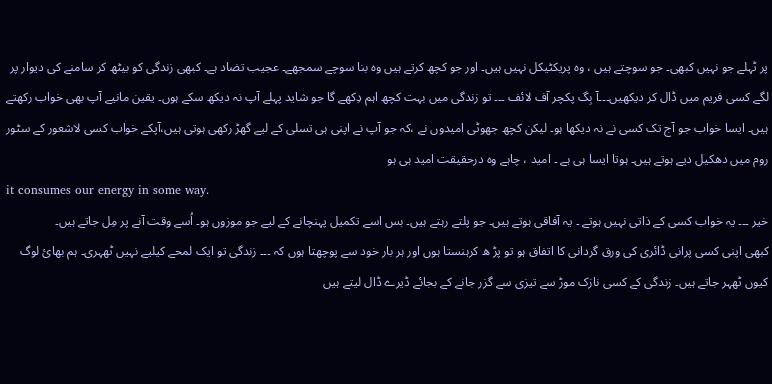پر ٹہلے جو نہیں کبھی۔ جو سوچتے ہیں ، وہ پریکٹیکل نہیں ہیں۔ اور جو کچھ کرتے ہیں وہ بنا سوچے سمجھے۔ عجیب تضاد ہے۔ کبھی زندگی کو بیٹھ کر سامنے کی دیوار پر لگے کسی فریم میں ڈال کر دیکھیں۔۔۔آ بِگ پکچر آف لائف ۔۔۔ تو زندگی میں بہت کچھ اہم دِکھے گا جو شاید پہلے آپ نہ دیکھ سکے ہوں۔ یقین مانیے آپ بھی خواب رکھتے ہیں۔ ایسا خواب جو آج تک کسی نے نہ دیکھا ہو۔ لیکن کچھ جھوٹی امیدوں نے ،کہ جو آپ نے اپنی ہی تسلی کے لیے گھڑ رکھی ہوتی ہیں،آپکے خواب کسی لاشعور کے سٹور روم میں دھکیل دیے ہوتے ہیں۔ ہوتا ایسا ہی ہے ۔ امید ، چاہے وہ درحقیقت امید ہی ہو
it consumes our energy in some way.
خیر ۔۔۔ یہ خواب کسی کے ذاتی نہیں ہوتے ۔ یہ آفاقی ہوتے ہیں۔ جو پلتے رہتے ہیں۔ بس اسے تکمیل پہنچانے کے لیے جو موزوں ہو۔ اُسے وقت آنے پر مِل جاتے ہیں۔
کبھی اپنی کسی پرانی ڈائری کی ورق گردانی کا اتفاق ہو تو پڑ ھ کرہنستا ہوں اور ہر بار خود سے پوچھتا ہوں کہ ۔۔۔ زندگی تو ایک لمحے کیلیے نہیں ٹھہری۔ ہم بھائ لوگ کیوں ٹھہر جاتے ہیں۔ زندگی کے کسی نازک موڑ سے تیزی سے گزر جانے کے بجائے ڈیرے ڈال لیتے ہیں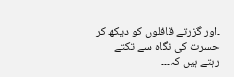۔اور گزرتے قافلوں کو دیکھ کر حسرت کی نگاہ سے تکتے رہتے ہیں کہ۔۔۔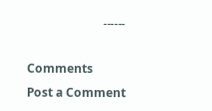۔۔۔۔۔۔

Comments
Post a Comment